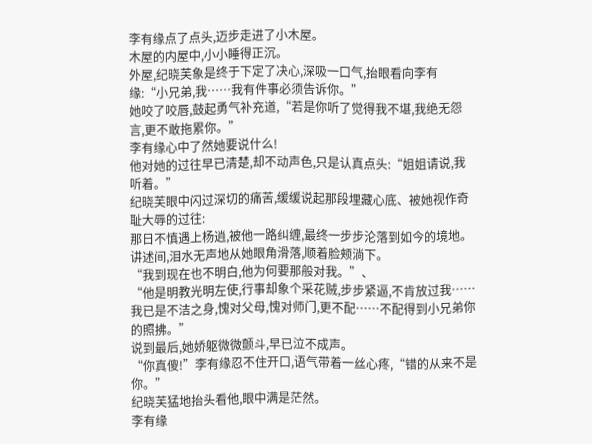李有缘点了点头,迈步走进了小木屋。
木屋的内屋中,小小睡得正沉。
外屋,纪晓芙象是终于下定了决心,深吸一口气,抬眼看向李有缘:“小兄弟,我……我有件事必须告诉你。”
她咬了咬唇,鼓起勇气补充道,“若是你听了觉得我不堪,我绝无怨言,更不敢拖累你。”
李有缘心中了然她要说什么!
他对她的过往早已清楚,却不动声色,只是认真点头:“姐姐请说,我听着。”
纪晓芙眼中闪过深切的痛苦,缓缓说起那段埋藏心底、被她视作奇耻大辱的过往:
那日不慎遇上杨逍,被他一路纠缠,最终一步步沦落到如今的境地。
讲述间,泪水无声地从她眼角滑落,顺着脸颊淌下。
“我到现在也不明白,他为何要那般对我。”、
“他是明教光明左使,行事却象个采花贼,步步紧逼,不肯放过我……我已是不洁之身,愧对父母,愧对师门,更不配……不配得到小兄弟你的照拂。”
说到最后,她娇躯微微颤斗,早已泣不成声。
“你真傻!”李有缘忍不住开口,语气带着一丝心疼,“错的从来不是你。”
纪晓芙猛地抬头看他,眼中满是茫然。
李有缘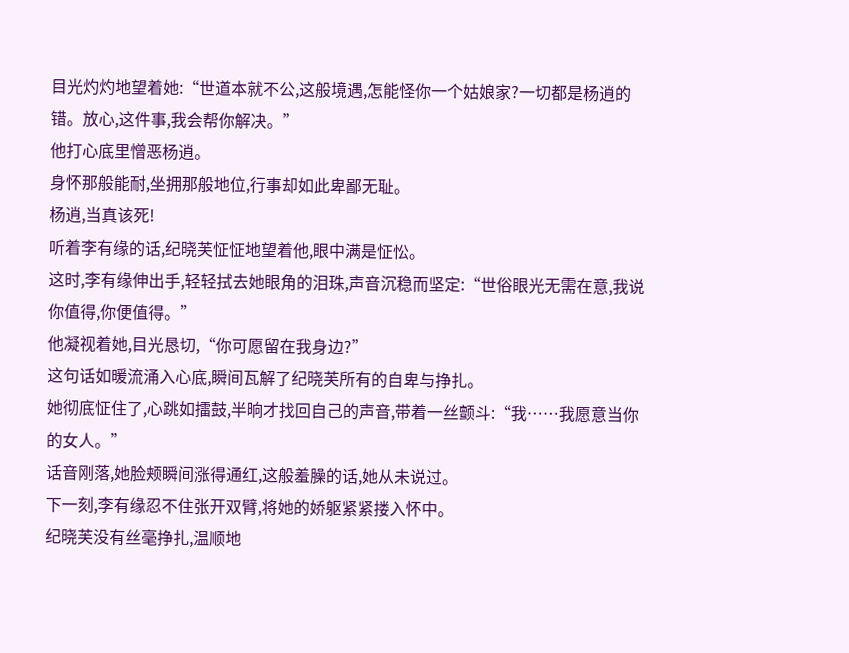目光灼灼地望着她:“世道本就不公,这般境遇,怎能怪你一个姑娘家?一切都是杨逍的错。放心,这件事,我会帮你解决。”
他打心底里憎恶杨逍。
身怀那般能耐,坐拥那般地位,行事却如此卑鄙无耻。
杨逍,当真该死!
听着李有缘的话,纪晓芙怔怔地望着他,眼中满是怔忪。
这时,李有缘伸出手,轻轻拭去她眼角的泪珠,声音沉稳而坚定:“世俗眼光无需在意,我说你值得,你便值得。”
他凝视着她,目光恳切,“你可愿留在我身边?”
这句话如暖流涌入心底,瞬间瓦解了纪晓芙所有的自卑与挣扎。
她彻底怔住了,心跳如擂鼓,半晌才找回自己的声音,带着一丝颤斗:“我……我愿意当你的女人。”
话音刚落,她脸颊瞬间涨得通红,这般羞臊的话,她从未说过。
下一刻,李有缘忍不住张开双臂,将她的娇躯紧紧搂入怀中。
纪晓芙没有丝毫挣扎,温顺地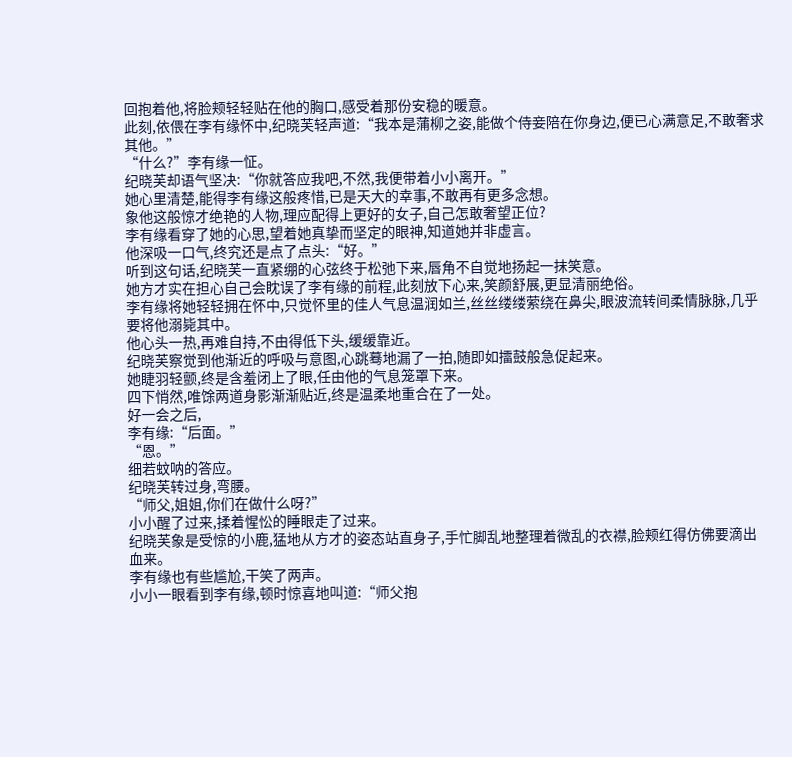回抱着他,将脸颊轻轻贴在他的胸口,感受着那份安稳的暖意。
此刻,依偎在李有缘怀中,纪晓芙轻声道:“我本是蒲柳之姿,能做个侍妾陪在你身边,便已心满意足,不敢奢求其他。”
“什么?”李有缘一怔。
纪晓芙却语气坚决:“你就答应我吧,不然,我便带着小小离开。”
她心里清楚,能得李有缘这般疼惜,已是天大的幸事,不敢再有更多念想。
象他这般惊才绝艳的人物,理应配得上更好的女子,自己怎敢奢望正位?
李有缘看穿了她的心思,望着她真挚而坚定的眼神,知道她并非虚言。
他深吸一口气,终究还是点了点头:“好。”
听到这句话,纪晓芙一直紧绷的心弦终于松弛下来,唇角不自觉地扬起一抹笑意。
她方才实在担心自己会眈误了李有缘的前程,此刻放下心来,笑颜舒展,更显清丽绝俗。
李有缘将她轻轻拥在怀中,只觉怀里的佳人气息温润如兰,丝丝缕缕萦绕在鼻尖,眼波流转间柔情脉脉,几乎要将他溺毙其中。
他心头一热,再难自持,不由得低下头,缓缓靠近。
纪晓芙察觉到他渐近的呼吸与意图,心跳蓦地漏了一拍,随即如擂鼓般急促起来。
她睫羽轻颤,终是含羞闭上了眼,任由他的气息笼罩下来。
四下悄然,唯馀两道身影渐渐贴近,终是温柔地重合在了一处。
好一会之后,
李有缘:“后面。”
“恩。”
细若蚊呐的答应。
纪晓芙转过身,弯腰。
“师父,姐姐,你们在做什么呀?”
小小醒了过来,揉着惺忪的睡眼走了过来。
纪晓芙象是受惊的小鹿,猛地从方才的姿态站直身子,手忙脚乱地整理着微乱的衣襟,脸颊红得仿佛要滴出血来。
李有缘也有些尴尬,干笑了两声。
小小一眼看到李有缘,顿时惊喜地叫道:“师父抱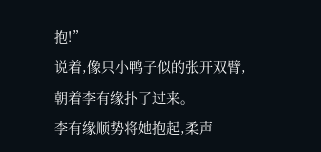抱!”
说着,像只小鸭子似的张开双臂,朝着李有缘扑了过来。
李有缘顺势将她抱起,柔声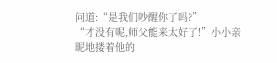问道:“是我们吵醒你了吗?”
“才没有呢,师父能来太好了!”小小亲昵地搂着他的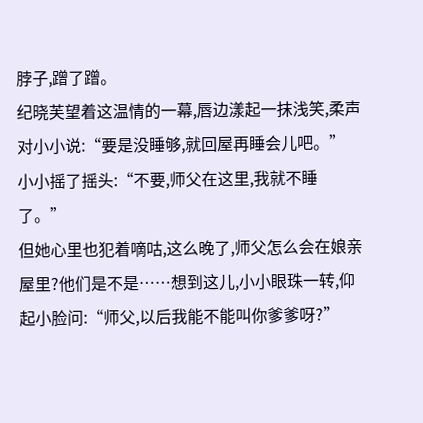脖子,蹭了蹭。
纪晓芙望着这温情的一幕,唇边漾起一抹浅笑,柔声对小小说:“要是没睡够,就回屋再睡会儿吧。”
小小摇了摇头:“不要,师父在这里,我就不睡了。”
但她心里也犯着嘀咕,这么晚了,师父怎么会在娘亲屋里?他们是不是……想到这儿,小小眼珠一转,仰起小脸问:“师父,以后我能不能叫你爹爹呀?”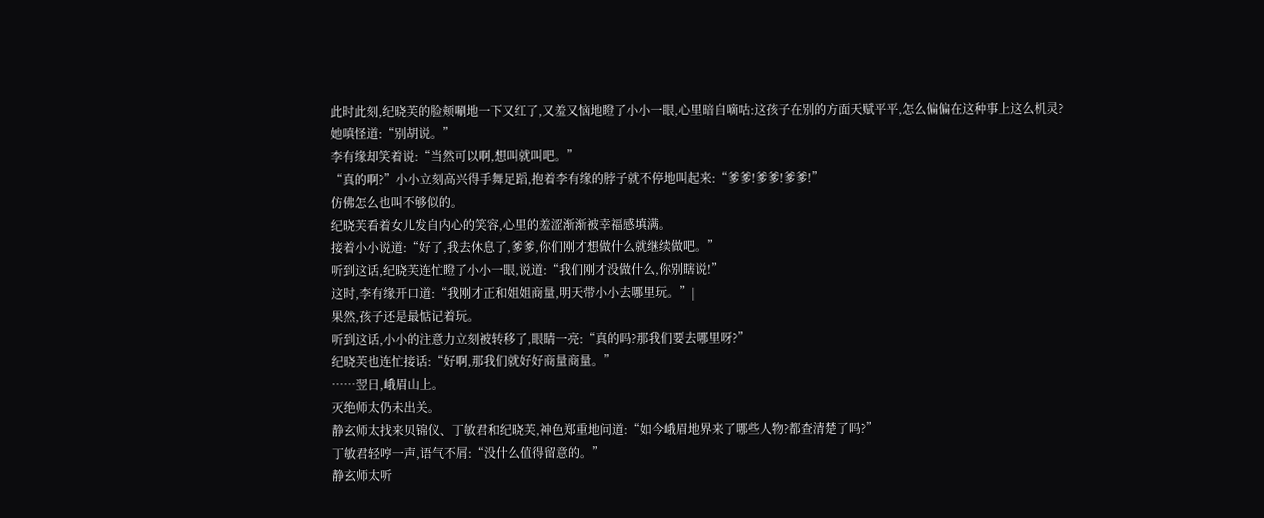此时此刻,纪晓芙的脸颊唰地一下又红了,又羞又恼地瞪了小小一眼,心里暗自嘀咕:这孩子在别的方面天赋平平,怎么偏偏在这种事上这么机灵?
她嗔怪道:“别胡说。”
李有缘却笑着说:“当然可以啊,想叫就叫吧。”
“真的啊?”小小立刻高兴得手舞足蹈,抱着李有缘的脖子就不停地叫起来:“爹爹!爹爹!爹爹!”
仿佛怎么也叫不够似的。
纪晓芙看着女儿发自内心的笑容,心里的羞涩渐渐被幸福感填满。
接着小小说道:“好了,我去休息了,爹爹,你们刚才想做什么就继续做吧。”
听到这话,纪晓芙连忙瞪了小小一眼,说道:“我们刚才没做什么,你别瞎说!”
这时,李有缘开口道:“我刚才正和姐姐商量,明天带小小去哪里玩。”|
果然,孩子还是最惦记着玩。
听到这话,小小的注意力立刻被转移了,眼睛一亮:“真的吗?那我们要去哪里呀?”
纪晓芙也连忙接话:“好啊,那我们就好好商量商量。”
……翌日,峨眉山上。
灭绝师太仍未出关。
静玄师太找来贝锦仪、丁敏君和纪晓芙,神色郑重地问道:“如今峨眉地界来了哪些人物?都查清楚了吗?”
丁敏君轻哼一声,语气不屑:“没什么值得留意的。”
静玄师太听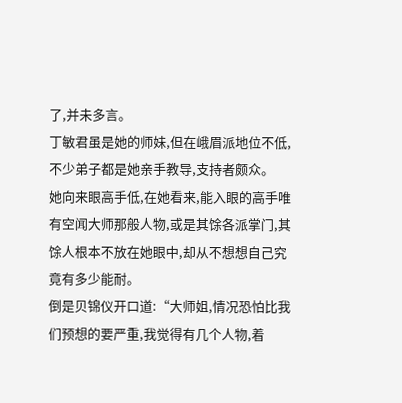了,并未多言。
丁敏君虽是她的师妹,但在峨眉派地位不低,不少弟子都是她亲手教导,支持者颇众。
她向来眼高手低,在她看来,能入眼的高手唯有空闻大师那般人物,或是其馀各派掌门,其馀人根本不放在她眼中,却从不想想自己究竟有多少能耐。
倒是贝锦仪开口道:“大师姐,情况恐怕比我们预想的要严重,我觉得有几个人物,着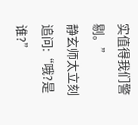实值得我们警剔。”
静玄师太立刻追问:“哦?是谁?”